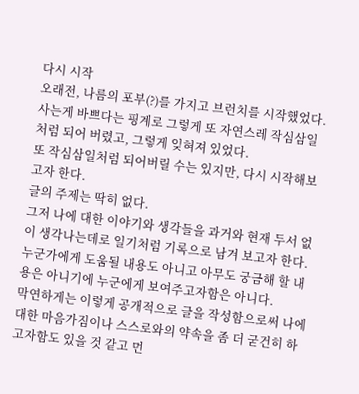다시 시작
오래전, 나름의 포부(?)를 가지고 브런치를 시작했었다.
사는게 바쁘다는 핑계로 그렇게 또 자연스레 작심삼일처럼 되어 버렸고, 그렇게 잊혀져 있었다.
또 작심삼일처럼 되어버릴 수는 있지만, 다시 시작해보고자 한다.
글의 주제는 딱히 없다.
그저 나에 대한 이야기와 생각들을 과거와 현재 두서 없이 생각나는데로 일기처럼 기록으로 남겨 보고자 한다.
누군가에게 도움될 내용도 아니고 아무도 궁금해 할 내용은 아니기에 누군에게 보여주고자함은 아니다.
막연하게는 이렇게 공개적으로 글을 작성함으로써 나에 대한 마음가짐이나 스스로와의 약속을 좀 더 굳건히 하고자함도 있을 것 같고 먼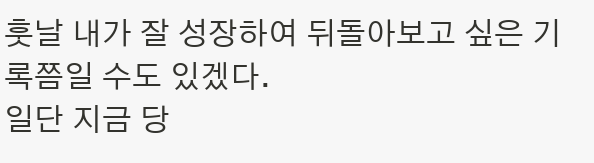훗날 내가 잘 성장하여 뒤돌아보고 싶은 기록쯤일 수도 있겠다.
일단 지금 당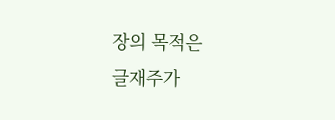장의 목적은
글재주가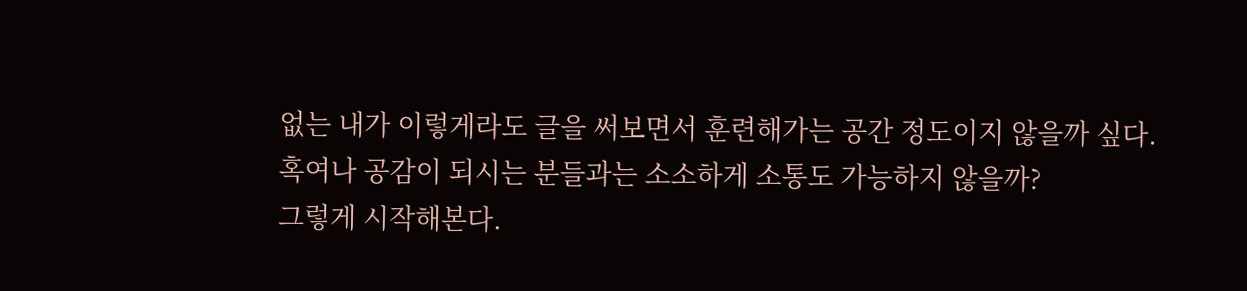없는 내가 이렇게라도 글을 써보면서 훈련해가는 공간 정도이지 않을까 싶다.
혹여나 공감이 되시는 분들과는 소소하게 소통도 가능하지 않을까?
그렇게 시작해본다.